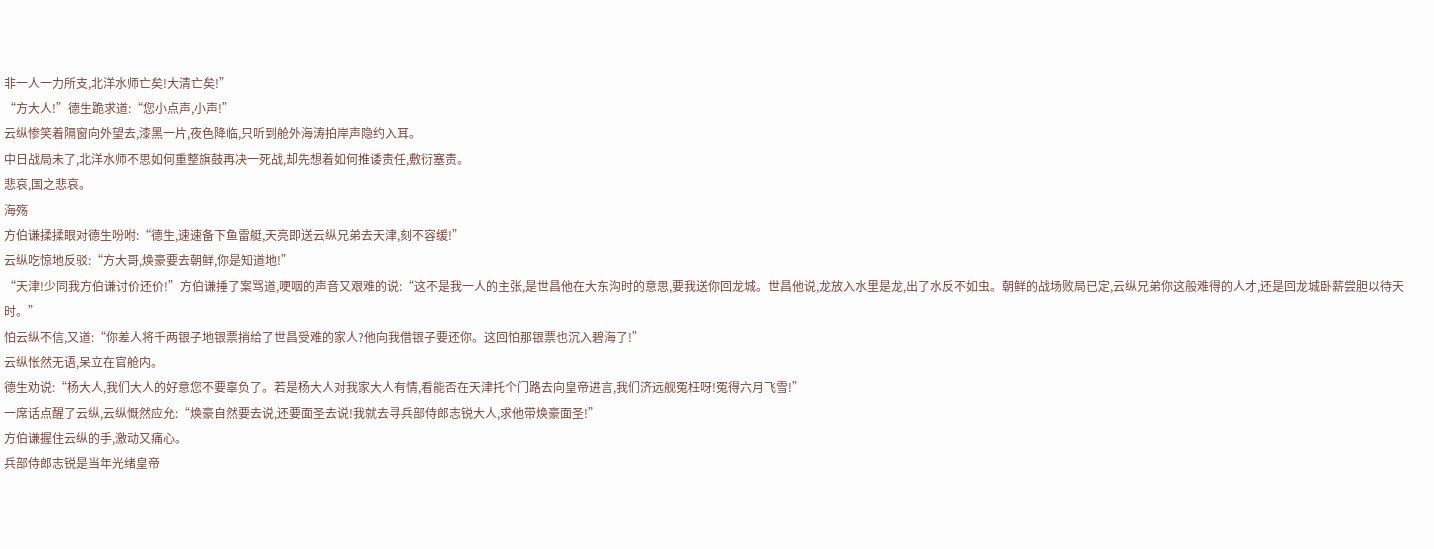非一人一力所支,北洋水师亡矣!大清亡矣!”
“方大人!”德生跪求道:“您小点声,小声!”
云纵惨笑着隔窗向外望去,漆黑一片,夜色降临,只听到舱外海涛拍岸声隐约入耳。
中日战局未了,北洋水师不思如何重整旗鼓再决一死战,却先想着如何推诿责任,敷衍塞责。
悲哀,国之悲哀。
海殇
方伯谦揉揉眼对德生吩咐:“德生,速速备下鱼雷艇,天亮即送云纵兄弟去天津,刻不容缓!”
云纵吃惊地反驳:“方大哥,焕豪要去朝鲜,你是知道地!”
“天津!少同我方伯谦讨价还价!”方伯谦捶了案骂道,哽咽的声音又艰难的说:“这不是我一人的主张,是世昌他在大东沟时的意思,要我送你回龙城。世昌他说,龙放入水里是龙,出了水反不如虫。朝鲜的战场败局已定,云纵兄弟你这般难得的人才,还是回龙城卧薪尝胆以待天时。”
怕云纵不信,又道:“你差人将千两银子地银票捎给了世昌受难的家人?他向我借银子要还你。这回怕那银票也沉入碧海了!”
云纵怅然无语,呆立在官舱内。
德生劝说:“杨大人,我们大人的好意您不要辜负了。若是杨大人对我家大人有情,看能否在天津托个门路去向皇帝进言,我们济远舰冤枉呀!冤得六月飞雪!”
一席话点醒了云纵,云纵慨然应允:“焕豪自然要去说,还要面圣去说!我就去寻兵部侍郎志锐大人,求他带焕豪面圣!”
方伯谦握住云纵的手,激动又痛心。
兵部侍郎志锐是当年光绪皇帝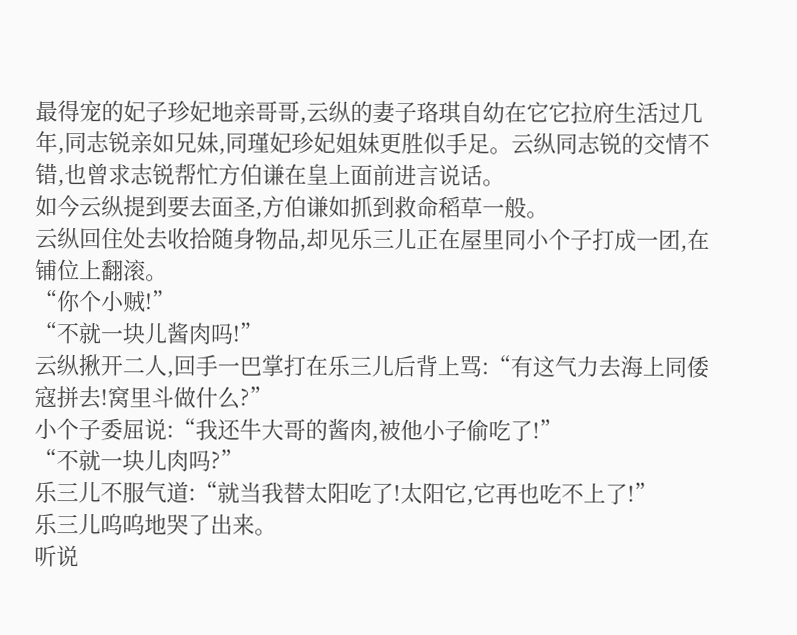最得宠的妃子珍妃地亲哥哥,云纵的妻子珞琪自幼在它它拉府生活过几年,同志锐亲如兄妹,同瑾妃珍妃姐妹更胜似手足。云纵同志锐的交情不错,也曾求志锐帮忙方伯谦在皇上面前进言说话。
如今云纵提到要去面圣,方伯谦如抓到救命稻草一般。
云纵回住处去收拾随身物品,却见乐三儿正在屋里同小个子打成一团,在铺位上翻滚。
“你个小贼!”
“不就一块儿酱肉吗!”
云纵揪开二人,回手一巴掌打在乐三儿后背上骂:“有这气力去海上同倭寇拼去!窝里斗做什么?”
小个子委屈说:“我还牛大哥的酱肉,被他小子偷吃了!”
“不就一块儿肉吗?”
乐三儿不服气道:“就当我替太阳吃了!太阳它,它再也吃不上了!”
乐三儿呜呜地哭了出来。
听说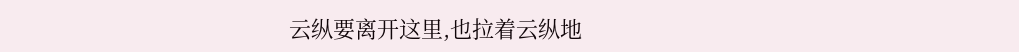云纵要离开这里,也拉着云纵地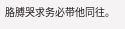胳膊哭求务必带他同往。